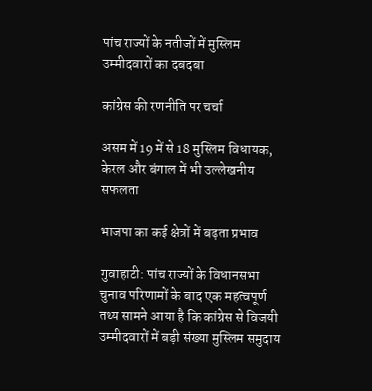पांच राज्यों के नतीजों में मुस्लिम उम्मीदवारों का दबदबा

कांग्रेस की रणनीति पर चर्चा

असम में 19 में से 18 मुस्लिम विधायक, केरल और बंगाल में भी उल्लेखनीय सफलता

भाजपा का कई क्षेत्रों में बढ़ता प्रभाव

गुवाहाटी: पांच राज्यों के विधानसभा चुनाव परिणामों के बाद एक महत्वपूर्ण तथ्य सामने आया है कि कांग्रेस से विजयी उम्मीदवारों में बड़ी संख्या मुस्लिम समुदाय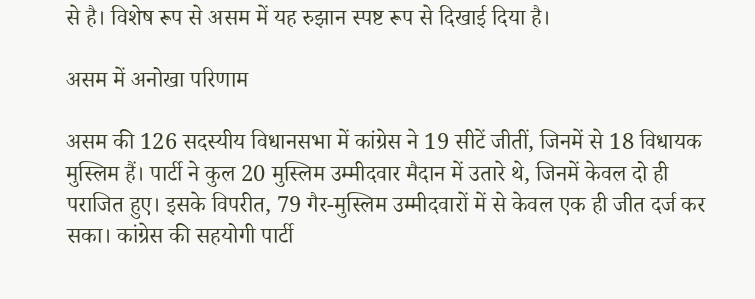से है। विशेष रूप से असम में यह रुझान स्पष्ट रूप से दिखाई दिया है।

असम में अनोखा परिणाम

असम की 126 सदस्यीय विधानसभा में कांग्रेस ने 19 सीटें जीतीं, जिनमें से 18 विधायक मुस्लिम हैं। पार्टी ने कुल 20 मुस्लिम उम्मीदवार मैदान में उतारे थे, जिनमें केवल दो ही पराजित हुए। इसके विपरीत, 79 गैर-मुस्लिम उम्मीदवारों में से केवल एक ही जीत दर्ज कर सका। कांग्रेस की सहयोगी पार्टी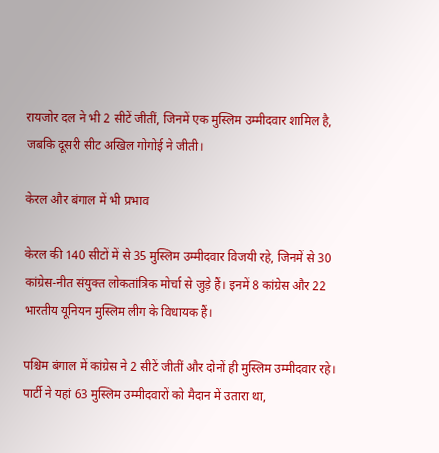रायजोर दल ने भी 2 सीटें जीतीं, जिनमें एक मुस्लिम उम्मीदवार शामिल है, जबकि दूसरी सीट अखिल गोगोई ने जीती।

केरल और बंगाल में भी प्रभाव

केरल की 140 सीटों में से 35 मुस्लिम उम्मीदवार विजयी रहे, जिनमें से 30 कांग्रेस-नीत संयुक्त लोकतांत्रिक मोर्चा से जुड़े हैं। इनमें 8 कांग्रेस और 22 भारतीय यूनियन मुस्लिम लीग के विधायक हैं।

पश्चिम बंगाल में कांग्रेस ने 2 सीटें जीतीं और दोनों ही मुस्लिम उम्मीदवार रहे। पार्टी ने यहां 63 मुस्लिम उम्मीदवारों को मैदान में उतारा था,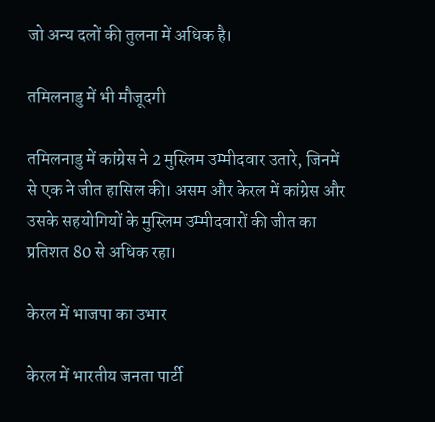जो अन्य दलों की तुलना में अधिक है।

तमिलनाडु में भी मौजूदगी

तमिलनाडु में कांग्रेस ने 2 मुस्लिम उम्मीदवार उतारे, जिनमें से एक ने जीत हासिल की। असम और केरल में कांग्रेस और उसके सहयोगियों के मुस्लिम उम्मीदवारों की जीत का प्रतिशत 80 से अधिक रहा।

केरल में भाजपा का उभार

केरल में भारतीय जनता पार्टी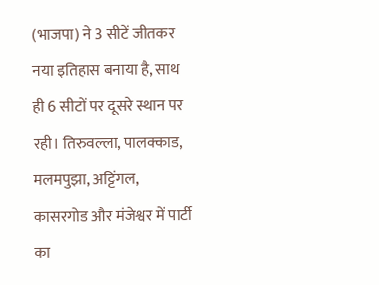(भाजपा) ने 3 सीटें जीतकर नया इतिहास बनाया है, साथ ही 6 सीटों पर दूसरे स्थान पर रही। तिरुवल्ला, पालक्काड, मलमपुझा, अट्टिंगल, कासरगोड और मंजेश्वर में पार्टी का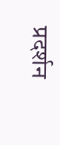प्रदर्शन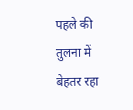पहले की तुलना में बेहतर रहा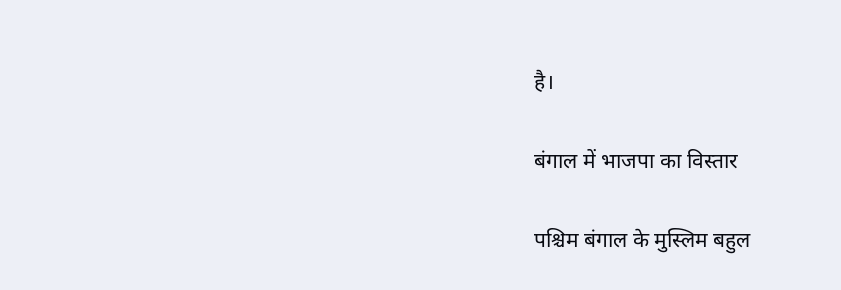है।

बंगाल में भाजपा का विस्तार

पश्चिम बंगाल के मुस्लिम बहुल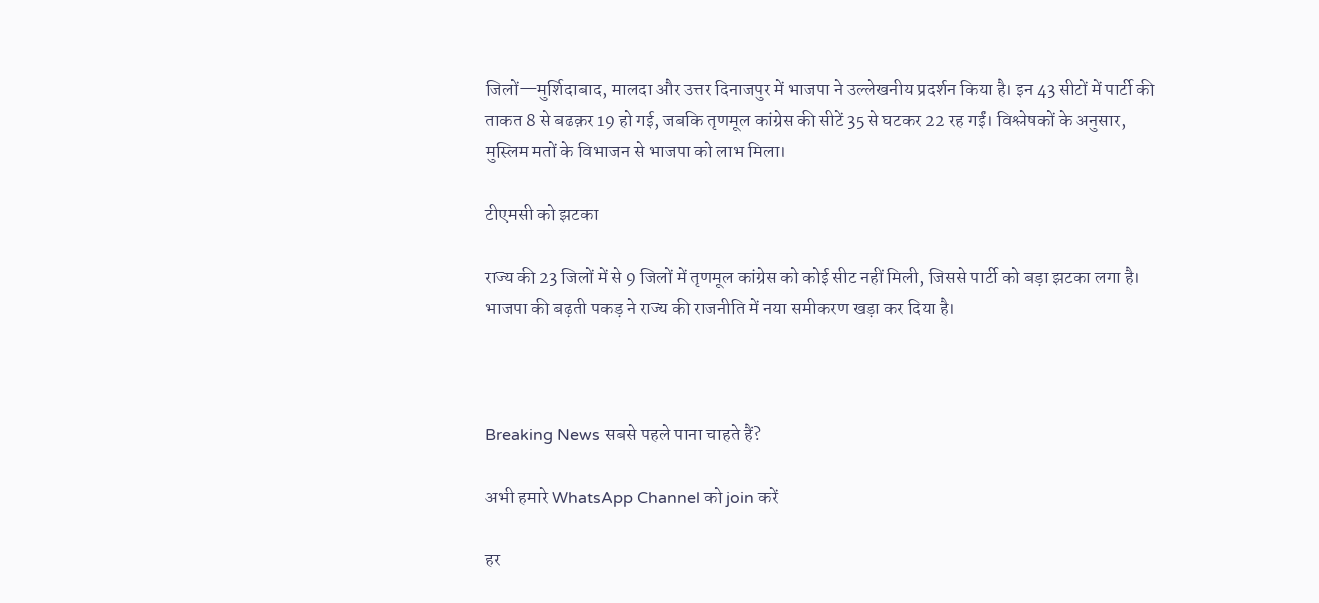जिलों—मुर्शिदाबाद, मालदा और उत्तर दिनाजपुर में भाजपा ने उल्लेखनीय प्रदर्शन किया है। इन 43 सीटों में पार्टी की ताकत 8 से बढक़र 19 हो गई, जबकि तृणमूल कांग्रेस की सीटें 35 से घटकर 22 रह गईं। विश्लेषकों के अनुसार, मुस्लिम मतों के विभाजन से भाजपा को लाभ मिला।

टीएमसी को झटका

राज्य की 23 जिलों में से 9 जिलों में तृणमूल कांग्रेस को कोई सीट नहीं मिली, जिससे पार्टी को बड़ा झटका लगा है। भाजपा की बढ़ती पकड़ ने राज्य की राजनीति में नया समीकरण खड़ा कर दिया है।



Breaking News सबसे पहले पाना चाहते हैं?

अभी हमारे WhatsApp Channel को join करें

हर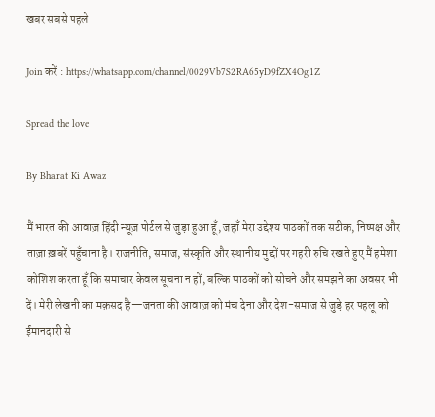खबर सबसे पहले

Join करें : https://whatsapp.com/channel/0029Vb7S2RA65yD9fZX4Og1Z

Spread the love

By Bharat Ki Awaz

मैं भारत की आवाज़ हिंदी न्यूज़ पोर्टल से जुड़ा हुआ हूँ, जहाँ मेरा उद्देश्य पाठकों तक सटीक, निष्पक्ष और ताज़ा ख़बरें पहुँचाना है। राजनीति, समाज, संस्कृति और स्थानीय मुद्दों पर गहरी रुचि रखते हुए मैं हमेशा कोशिश करता हूँ कि समाचार केवल सूचना न हों, बल्कि पाठकों को सोचने और समझने का अवसर भी दें। मेरी लेखनी का मक़सद है—जनता की आवाज़ को मंच देना और देश-समाज से जुड़े हर पहलू को ईमानदारी से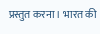प्रस्तुत करना। भारत की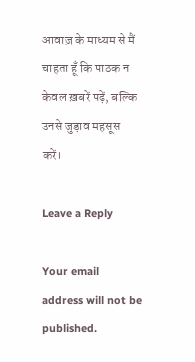आवाज़ के माध्यम से मैं चाहता हूँ कि पाठक न केवल ख़बरें पढ़ें, बल्कि उनसे जुड़ाव महसूस करें।

Leave a Reply

Your email address will not be published.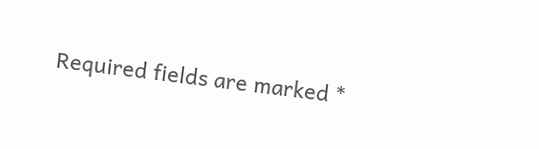Required fields are marked *